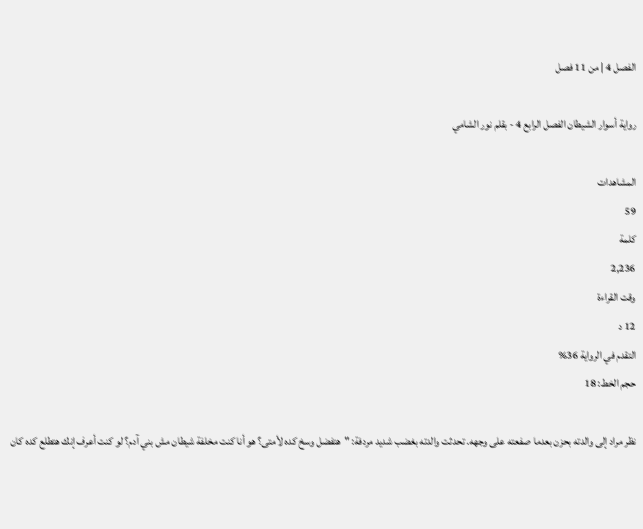الفصل 4 | من 11 فصل

رواية أسوار الشيطان الفصل الرابع 4 - بقلم نور الشامي

المشاهدات
59
كلمة
2,236
وقت القراءة
12 د
التقدم في الرواية 36%
حجم الخط: 18

نظر مراد إلى والدته بحزن بعدما صفعته على وجهه. تحدثت والدته بغضب شديد مردفة: "هتفضل وسخ كده لأمتى؟ هو أنا كنت مخلفة شيطان مش بني آدم؟ لو كنت أعرف إنك هتطلع كده كان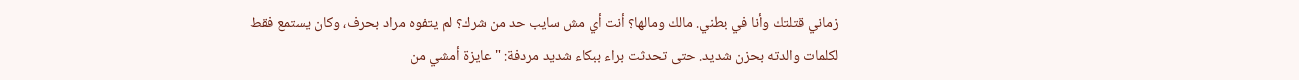زماني قتلتك وأنا في بطني. مالك ومالها؟ أنت أي مش سايب حد من شرك؟ لم يتفوه مراد بحرف، وكان يستمع فقط لكلمات والدته بحزن شديد. حتى تحدثت براء ببكاء شديد مردفة: "عايزة أمشي من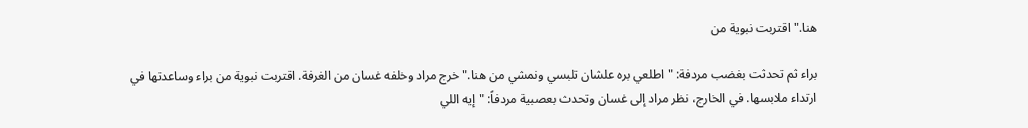هنا." اقتربت نبوية من

براء ثم تحدثت بغضب مردفة: "اطلعي بره علشان تلبسي ونمشي من هنا." خرج مراد وخلفه غسان من الغرفة. اقتربت نبوية من براء وساعدتها في ارتداء ملابسها. في الخارج، نظر مراد إلى غسان وتحدث بعصبية مردفاً: "إيه اللي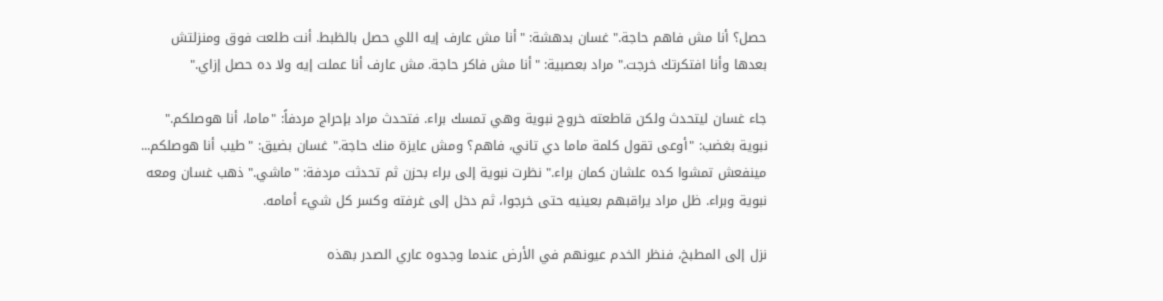حصل؟ أنا مش فاهم حاجة." غسان بدهشة: "أنا مش عارف إيه اللي حصل بالظبط. أنت طلعت فوق ومنزلتش بعدها وأنا افتكرتك خرجت." مراد بعصبية: "أنا مش فاكر حاجة. مش عارف أنا عملت إيه ولا ده حصل إزاي."

جاء غسان ليتحدث ولكن قاطعته خروج نبوية وهي تمسك براء. فتحدث مراد بإحراج مردفاً: "ماما، أنا هوصلكم." نبوية بغضب: "أوعى تقول كلمة ماما دي تاني، فاهم؟ ومش عايزة منك حاجة." غسان بضيق: "طيب أنا هوصلكم... مينفعش تمشوا كده علشان كمان براء." نظرت نبوية إلى براء بحزن ثم تحدثت مردفة: "ماشي." ذهب غسان ومعه نبوية وبراء. ظل مراد يراقبهم بعينيه حتى خرجوا، ثم دخل إلى غرفته وكسر كل شيء أمامه.

نزل إلى المطبخ، فنظر الخدم عيونهم في الأرض عندما وجدوه عاري الصدر بهذه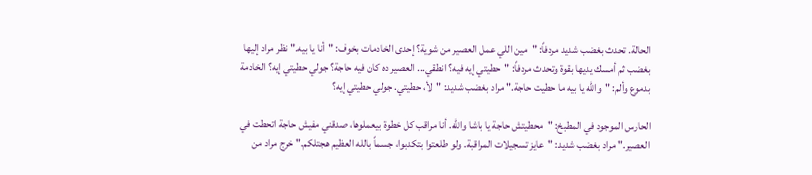الحالة. تحدث بغضب شديد مردفاً: "مين اللي عمل العصير من شوية؟ إحدى الخادمات بخوف: "أنا يا بيه." نظر مراد إليها بغضب ثم أمسك يديها بقوة وتحدث مردفاً: "حطيتي إيه فيه؟ انطقي... العصير ده كان فيه حاجة؟ جولي حطيتي إيه؟ الخادمة بدموع وألم: "والله يا بيه ما حطيت حاجة." مراد بغضب شديد: "لأ، حطيتي. جولي حطيتي إيه؟

الحارس الموجود في المطبخ: "محطيتش حاجة يا باشا والله. أنا مراقب كل خطوة بيعملوها، صدقني مفيش حاجة اتحطت في العصير." مراد بغضب شديد: "عايز تسجيلات المراقبة. ولو طلعتوا بتكدبوا، جسماً بالله العظيم هجتلكم." خرج مراد من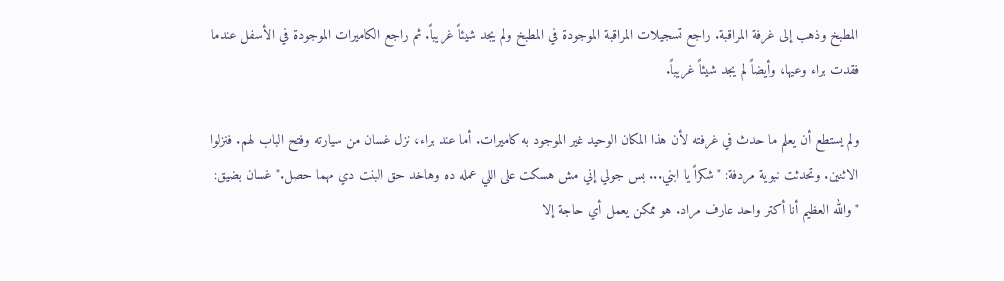المطبخ وذهب إلى غرفة المراقبة. راجع تسجيلات المراقبة الموجودة في المطبخ ولم يجد شيئاً غريباً. ثم راجع الكاميرات الموجودة في الأسفل عندما فقدت براء وعيها، وأيضاً لم يجد شيئاً غريباً.

ولم يستطع أن يعلم ما حدث في غرفته لأن هذا المكان الوحيد غير الموجود به كاميرات. أما عند براء، نزل غسان من سيارته وفتح الباب لهم. فنزلوا الاثنين. وتحدثت نبوية مردفة: "شكراً يا ابني... بس جولي إني مش هسكت على اللي عمله ده وهاخد حق البنت دي مهما حصل." غسان بضيق: "والله العظيم أنا أكتر واحد عارف مراد. هو ممكن يعمل أي حاجة إلا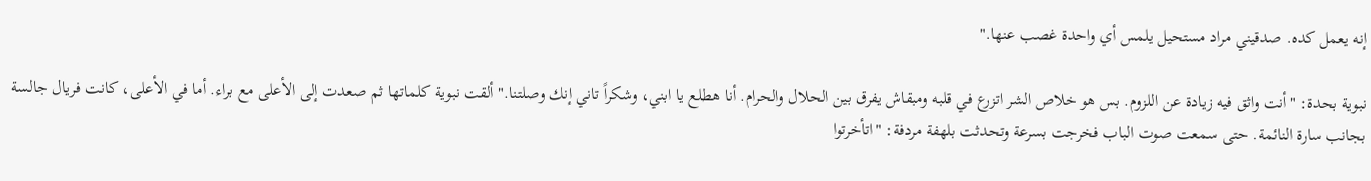إنه يعمل كده. صدقيني مراد مستحيل يلمس أي واحدة غصب عنها."

نبوية بحدة: "أنت واثق فيه زيادة عن اللزوم. بس هو خلاص الشر اتزرع في قلبه ومبقاش يفرق بين الحلال والحرام. أنا هطلع يا ابني، وشكراً تاني إنك وصلتنا." ألقت نبوية كلماتها ثم صعدت إلى الأعلى مع براء. أما في الأعلى، كانت فريال جالسة بجانب سارة النائمة. حتى سمعت صوت الباب فخرجت بسرعة وتحدثت بلهفة مردفة: "اتأخرتوا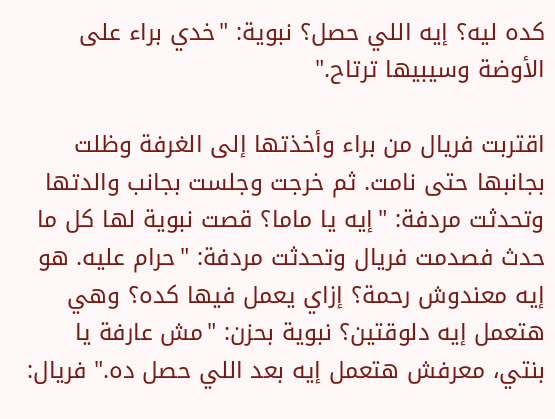كده ليه؟ إيه اللي حصل؟ نبوية: "خدي براء على الأوضة وسيبيها ترتاح."

اقتربت فريال من براء وأخذتها إلى الغرفة وظلت بجانبها حتى نامت. ثم خرجت وجلست بجانب والدتها وتحدثت مردفة: "إيه يا ماما؟ قصت نبوية لها كل ما حدث فصدمت فريال وتحدثت مردفة: "حرام عليه. هو إيه معندوش رحمة؟ إزاي يعمل فيها كده؟ وهي هتعمل إيه دلوقتين؟ نبوية بحزن: "مش عارفة يا بنتي، معرفش هتعمل إيه بعد اللي حصل ده." فريال: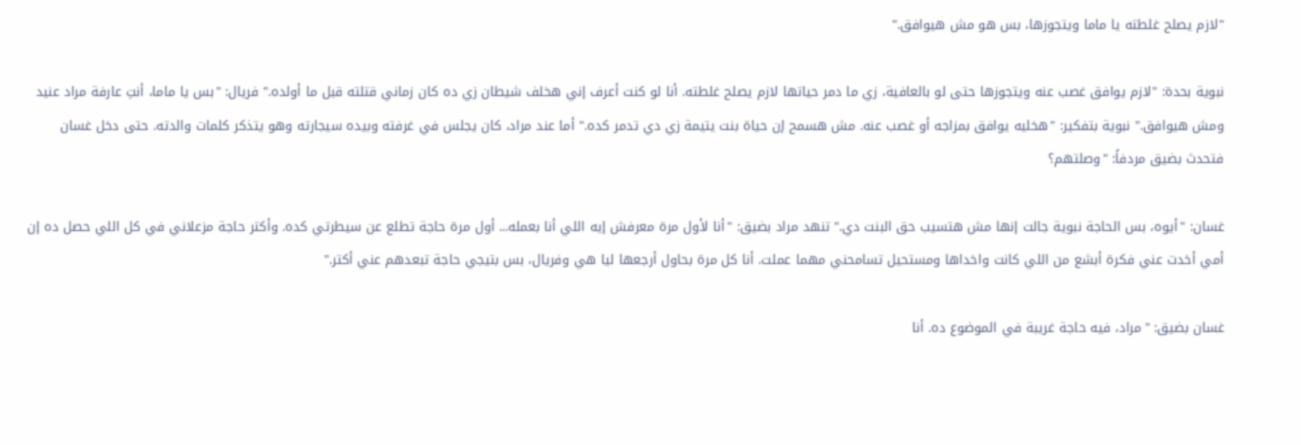"لازم يصلح غلطته يا ماما ويتجوزها، بس هو مش هيوافق."

نبوية بحدة: "لازم يوافق غصب عنه ويتجوزها حتى لو بالعافية، زي ما دمر حياتها لازم يصلح غلطته. أنا لو كنت أعرف إني هخلف شيطان زي ده كان زماني قتلته قبل ما أولده." فريال: "بس يا ماما، أنتِ عارفة مراد عنيد ومش هيوافق." نبوية بتفكير: "هخليه يوافق بمزاجه أو غصب عنه. مش هسمح إن حياة بنت يتيمة زي دي تدمر كده." أما عند مراد، كان يجلس في غرفته وبيده سيجارته وهو يتذكر كلمات والدته. حتى دخل غسان فتحدث بضيق مردفاً: "وصلتهم؟

غسان: "أيوه، بس الحاجة نبوية جالت إنها مش هتسيب حق البنت دي." تنهد مراد بضيق: "أنا لأول مرة معرفش إيه اللي أنا بعمله... أول مرة حاجة تطلع عن سيطرتي كده. وأكتر حاجة مزعلاني في كل اللي حصل ده إن أمي أخدت عني فكرة أبشع من اللي كانت واخداها ومستحيل تسامحني مهما عملت. أنا كل مرة بحاول أرجعها ليا هي وفريال، بس بتيجي حاجة تبعدهم عني أكتر."

غسان بضيق: "مراد، فيه حاجة غريبة في الموضوع ده. أنا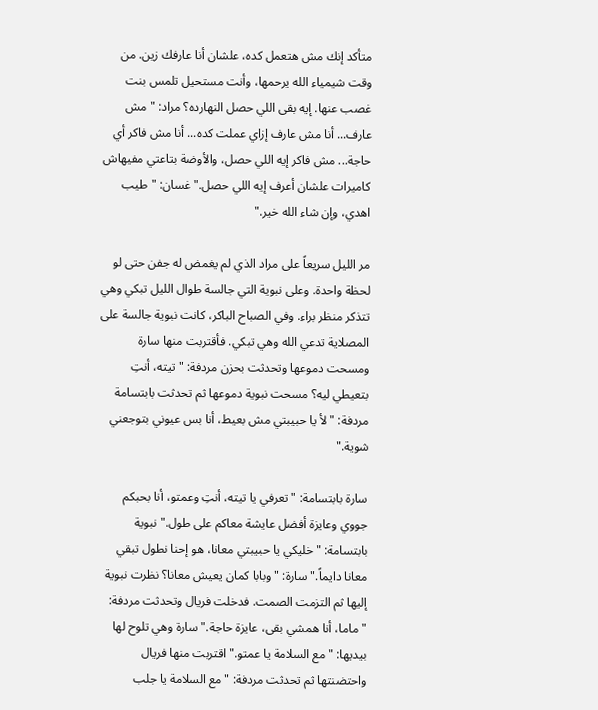متأكد إنك مش هتعمل كده، علشان أنا عارفك زين. من وقت شيمياء الله يرحمها، وأنت مستحيل تلمس بنت غصب عنها. إيه بقى اللي حصل النهارده؟ مراد: "مش عارف... أنا مش عارف إزاي عملت كده... أنا مش فاكر أي حاجة... مش فاكر إيه اللي حصل، والأوضة بتاعتي مفيهاش كاميرات علشان أعرف إيه اللي حصل." غسان: "طيب اهدي، وإن شاء الله خير."

مر الليل سريعاً على مراد الذي لم يغمض له جفن حتى لو لحظة واحدة. وعلى نبوية التي جالسة طوال الليل تبكي وهي تتذكر منظر براء. وفي الصباح الباكر، كانت نبوية جالسة على المصلاية تدعي الله وهي تبكي. فأقتربت منها سارة ومسحت دموعها وتحدثت بحزن مردفة: "تيته، أنتِ بتعيطي ليه؟ مسحت نبوية دموعها ثم تحدثت بابتسامة مردفة: "لأ يا حبيبتي مش بعيط، أنا بس عيوني بتوجعني شوية."

سارة بابتسامة: "تعرفي يا تيته، أنتِ وعمتو، أنا بحبكم جووي وعايزة أفضل عايشة معاكم على طول." نبوية بابتسامة: "خليكي يا حبيبتي معانا، هو إحنا نطول تبقي معانا دايماً." سارة: "وبابا كمان يعيش معانا؟ نظرت نبوية إليها ثم التزمت الصمت. فدخلت فريال وتحدثت مردفة: "ماما، أنا همشي بقى، عايزة حاجة." سارة وهي تلوح لها بيديها: "مع السلامة يا عمتو." اقتربت منها فريال واحتضنتها ثم تحدثت مردفة: "مع السلامة يا جلب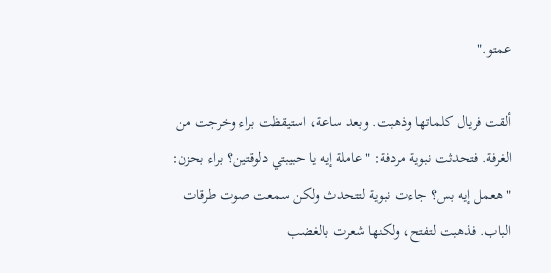عمتو."

ألقت فريال كلماتها وذهبت. وبعد ساعة، استيقظت براء وخرجت من الغرفة. فتحدثت نبوية مردفة: "عاملة إيه يا حبيبتي دلوقتين؟ براء بحزن: "هعمل إيه بس؟ جاءت نبوية لتتحدث ولكن سمعت صوت طرقات الباب. فذهبت لتفتح، ولكنها شعرت بالغضب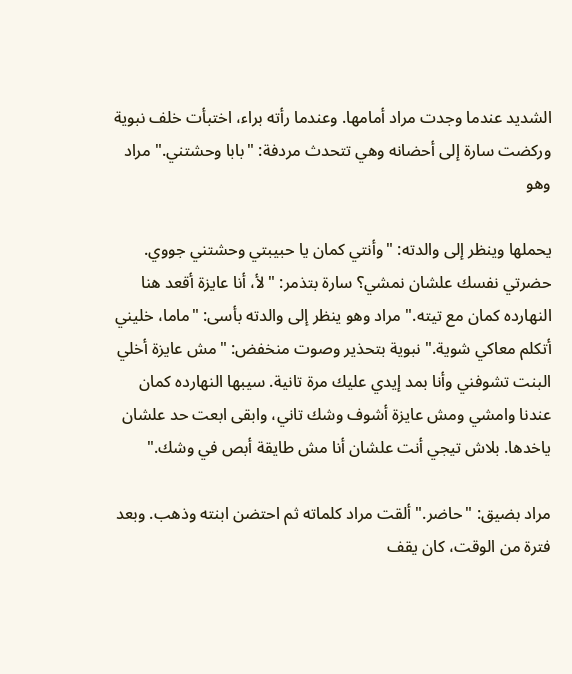الشديد عندما وجدت مراد أمامها. وعندما رأته براء، اختبأت خلف نبوية وركضت سارة إلى أحضانه وهي تتحدث مردفة: "بابا وحشتني." مراد وهو

يحملها وينظر إلى والدته: "وأنتي كمان يا حبيبتي وحشتني جووي. حضرتي نفسك علشان نمشي؟ سارة بتذمر: "لأ، أنا عايزة أقعد هنا النهارده كمان مع تيته." مراد وهو ينظر إلى والدته بأسى: "ماما، خليني أتكلم معاكي شوية." نبوية بتحذير وصوت منخفض: "مش عايزة أخلي البنت تشوفني وأنا بمد إيدي عليك مرة تانية. سيبها النهارده كمان عندنا وامشي ومش عايزة أشوف وشك تاني، وابقى ابعت حد علشان ياخدها. بلاش تيجي أنت علشان أنا مش طايقة أبص في وشك."

مراد بضيق: "حاضر." ألقت مراد كلماته ثم احتضن ابنته وذهب. وبعد فترة من الوقت، كان يقف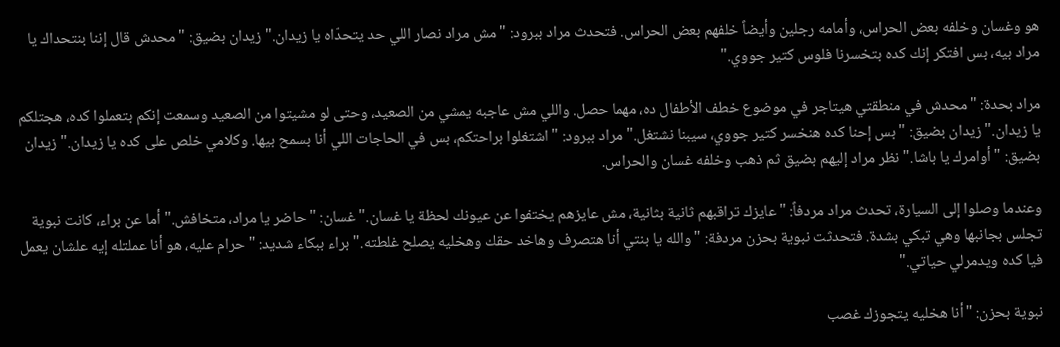هو وغسان وخلفه بعض الحراس، وأمامه رجلين وأيضاً خلفهم بعض الحراس. فتحدث مراد ببرود: "مش مراد نصار اللي حد يتحدّاه يا زيدان." زيدان بضيق: "محدش قال إننا بنتحداك يا مراد بيه، بس افتكر إنك كده بتخسرنا فلوس كتير جووي."

مراد بحدة: "محدش في منطقتي هيتاجر في موضوع خطف الأطفال ده، مهما حصل. واللي مش عاجبه يمشي من الصعيد، وحتى لو مشيتوا من الصعيد وسمعت إنكم بتعملوا كده، هجتلكم يا زيدان." زيدان بضيق: "بس إحنا كده هنخسر كتير جووي، سيبنا نشتغل." مراد ببرود: "اشتغلوا براحتكم، بس في الحاجات اللي أنا بسمح بيها. وكلامي خلص على كده يا زيدان." زيدان بضيق: "أوامرك يا باشا." نظر مراد إليهم بضيق ثم ذهب وخلفه غسان والحراس.

وعندما وصلوا إلى السيارة، تحدث مراد مردفاً: "عايزك تراقبهم ثانية بثانية، مش عايزهم يختفوا عن عيونك لحظة يا غسان." غسان: "حاضر يا مراد، متخافش." أما عن براء، كانت نبوية تجلس بجانبها وهي تبكي بشدة. فتحدثت نبوية بحزن مردفة: "والله يا بنتي أنا هتصرف وهاخد حقك وهخليه يصلح غلطته." براء ببكاء شديد: "حرام عليه، هو أنا عملتله إيه علشان يعمل فيا كده ويدمرلي حياتي."

نبوية بحزن: "أنا هخليه يتجوزك غصب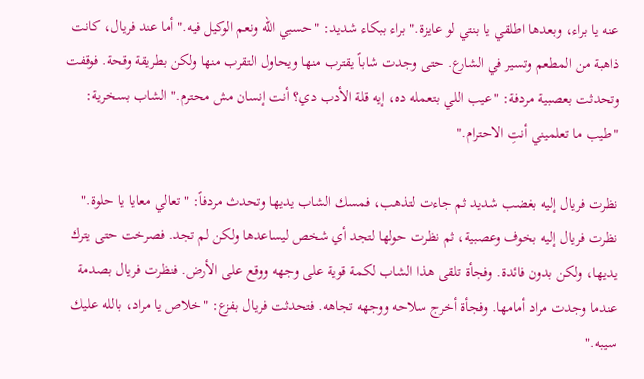عنه يا براء، وبعدها اطلقي يا بنتي لو عايزة." براء ببكاء شديد: "حسبي الله ونعم الوكيل فيه." أما عند فريال، كانت ذاهبة من المطعم وتسير في الشارع. حتى وجدت شاباً يقترب منها ويحاول التقرب منها ولكن بطريقة وقحة. فوقفت وتحدثت بعصبية مردفة: "عيب اللي بتعمله ده، إيه قلة الأدب دي؟ أنت إنسان مش محترم." الشاب بسخرية: "طيب ما تعلميني أنتِ الاحترام."

نظرت فريال إليه بغضب شديد ثم جاءت لتذهب، فمسك الشاب يديها وتحدث مردفاً: "تعالي معايا يا حلوة." نظرت فريال إليه بخوف وعصبية، ثم نظرت حولها لتجد أي شخص ليساعدها ولكن لم تجد. فصرخت حتى يترك يديها، ولكن بدون فائدة. وفجأة تلقى هذا الشاب لكمة قوية على وجهه ووقع على الأرض. فنظرت فريال بصدمة عندما وجدت مراد أمامها. وفجأة أخرج سلاحه ووجهه تجاهه. فتحدثت فريال بفزع: "خلاص يا مراد، بالله عليك سيبه."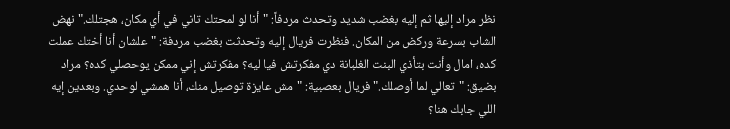نظر مراد إليها ثم إليه بغضب شديد وتحدث مردفاً: "أنا لو لمحتك تاني في أي مكان، هجتلك." نهض الشاب بسرعة وركض من المكان. فنظرت فريال إليه وتحدثت بغضب مردفة: "علشان أنا أختك عملت كده، امال وأنت بتأذي البنت الغلبانة دي مفكرتش فيا ليه؟ مفكرتش إني ممكن يوحصلي كده؟ مراد بضيق: "تعالي لما أوصلك." فريال بعصبية: "مش عايزة توصيل منك، أنا همشي لوحدي. وبعدين إيه اللي جابك هنا؟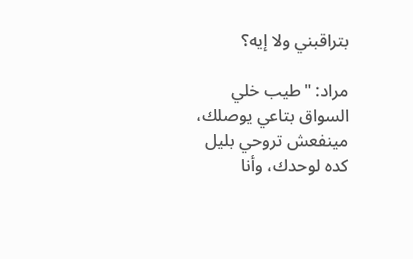بتراقبني ولا إيه؟

مراد: "طيب خلي السواق بتاعي يوصلك، مينفعش تروحي بليل كده لوحدك، وأنا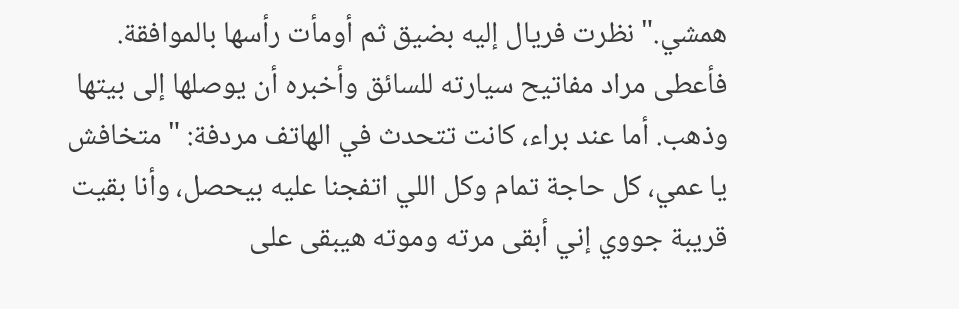همشي." نظرت فريال إليه بضيق ثم أومأت رأسها بالموافقة. فأعطى مراد مفاتيح سيارته للسائق وأخبره أن يوصلها إلى بيتها وذهب. أما عند براء، كانت تتحدث في الهاتف مردفة: "متخافش يا عمي، كل حاجة تمام وكل اللي اتفجنا عليه بيحصل، وأنا بقيت قريبة جووي إني أبقى مرته وموته هيبقى على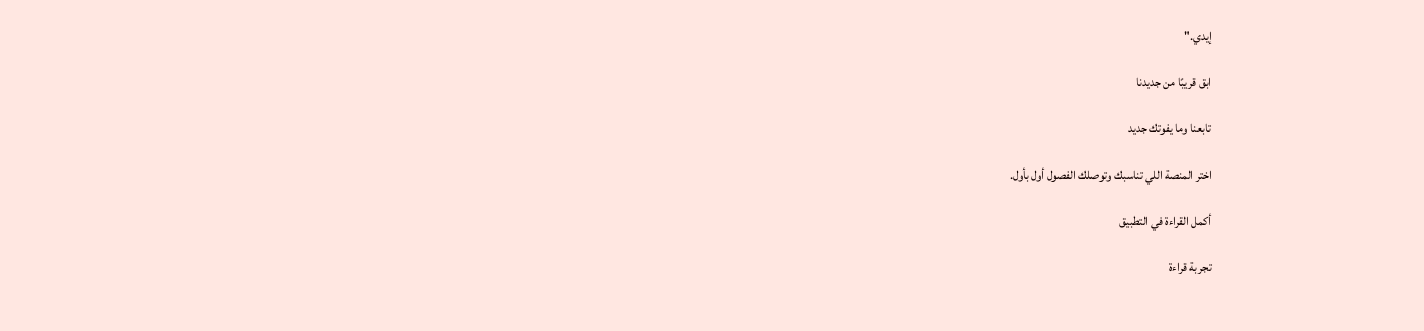إيدي."

ابق قريبًا من جديدنا

تابعنا وما يفوتك جديد

اختر المنصة اللي تناسبك وتوصلك الفصول أول بأول.

أكمل القراءة في التطبيق

تجربة قراءة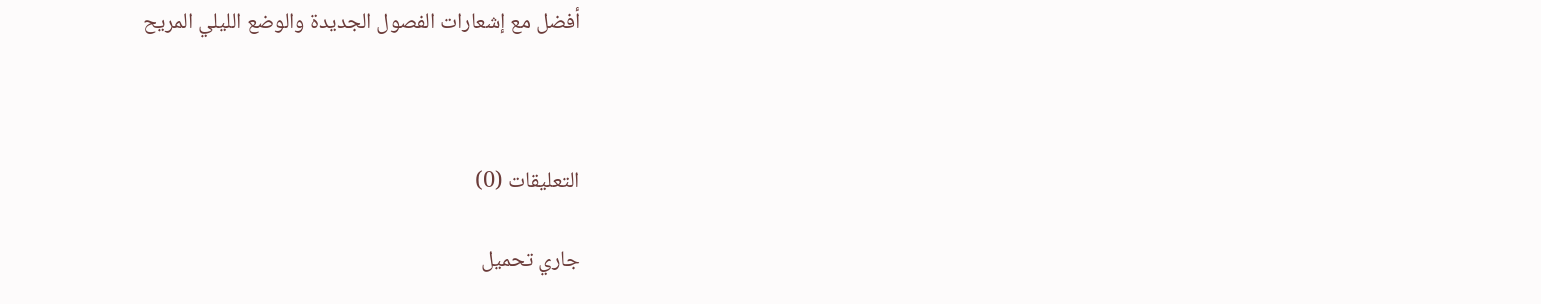أفضل مع إشعارات الفصول الجديدة والوضع الليلي المريح



التعليقات (0)

جاري تحميل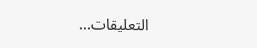التعليقات...